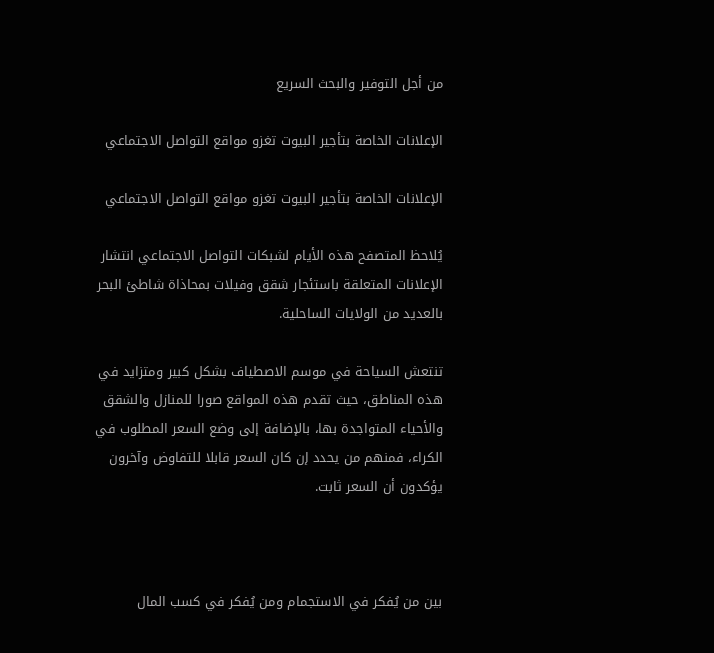من أجل التوفير والبحث السريع

الإعلانات الخاصة بتأجير البيوت تغزو مواقع التواصل الاجتماعي

الإعلانات الخاصة بتأجير البيوت تغزو مواقع التواصل الاجتماعي

يُلاحظ المتصفح هذه الأيام لشبكات التواصل الاجتماعي انتشار الإعلانات المتعلقة باستئجار شقق وفيلات بمحاذاة شاطئ البحر بالعديد من الولايات الساحلية.

تنتعش السياحة في موسم الاصطياف بشكل كبير ومتزايد في هذه المناطق، حيث تقدم هذه المواقع صورا للمنازل والشقق والأحياء المتواجدة بها، بالإضافة إلى وضع السعر المطلوب في الكراء، فمنهم من يحدد إن كان السعر قابلا للتفاوض وآخرون يؤكدون أن السعر ثابت.



بين من يُفكر في الاستجمام ومن يُفكر في كسب المال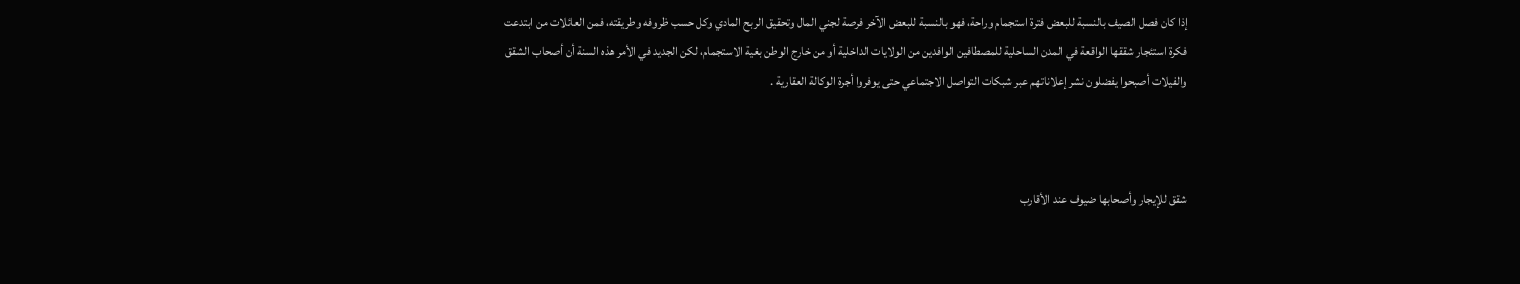إذا كان فصل الصيف بالنسبة للبعض فترة استجمام وراحة، فهو بالنسبة للبعض الآخر فرصة لجني المال وتحقيق الربح المادي وكل حسب ظروفه وطريقته، فمن العائلات من ابتدعت فكرة استئجار شققها الواقعة في المدن الساحلية للمصطافين الوافدين من الولايات الداخلية أو من خارج الوطن بغية الاستجمام، لكن الجديد في الأمر هذه السنة أن أصحاب الشقق والفيلات أصبحوا يفضلون نشر إعلاناتهم عبر شبكات التواصل الاجتماعي حتى يوفروا أجرة الوكالة العقارية .



شقق للإيجار وأصحابها ضيوف عند الأقارب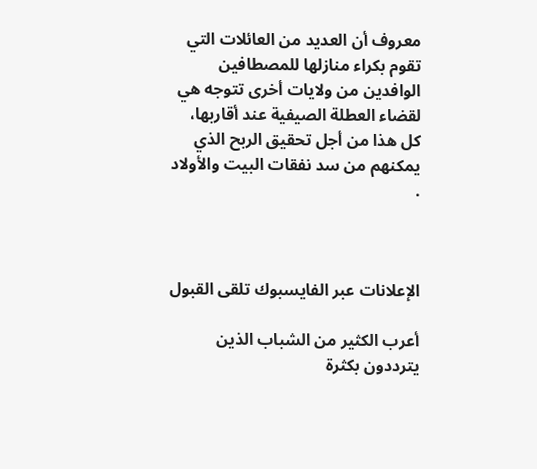معروف أن العديد من العائلات التي تقوم بكراء منازلها للمصطافين الوافدين من ولايات أخرى تتوجه هي لقضاء العطلة الصيفية عند أقاربها، كل هذا من أجل تحقيق الربح الذي يمكنهم من سد نفقات البيت والأولاد .



الإعلانات عبر الفايسبوك تلقى القبول

أعرب الكثير من الشباب الذين يترددون بكثرة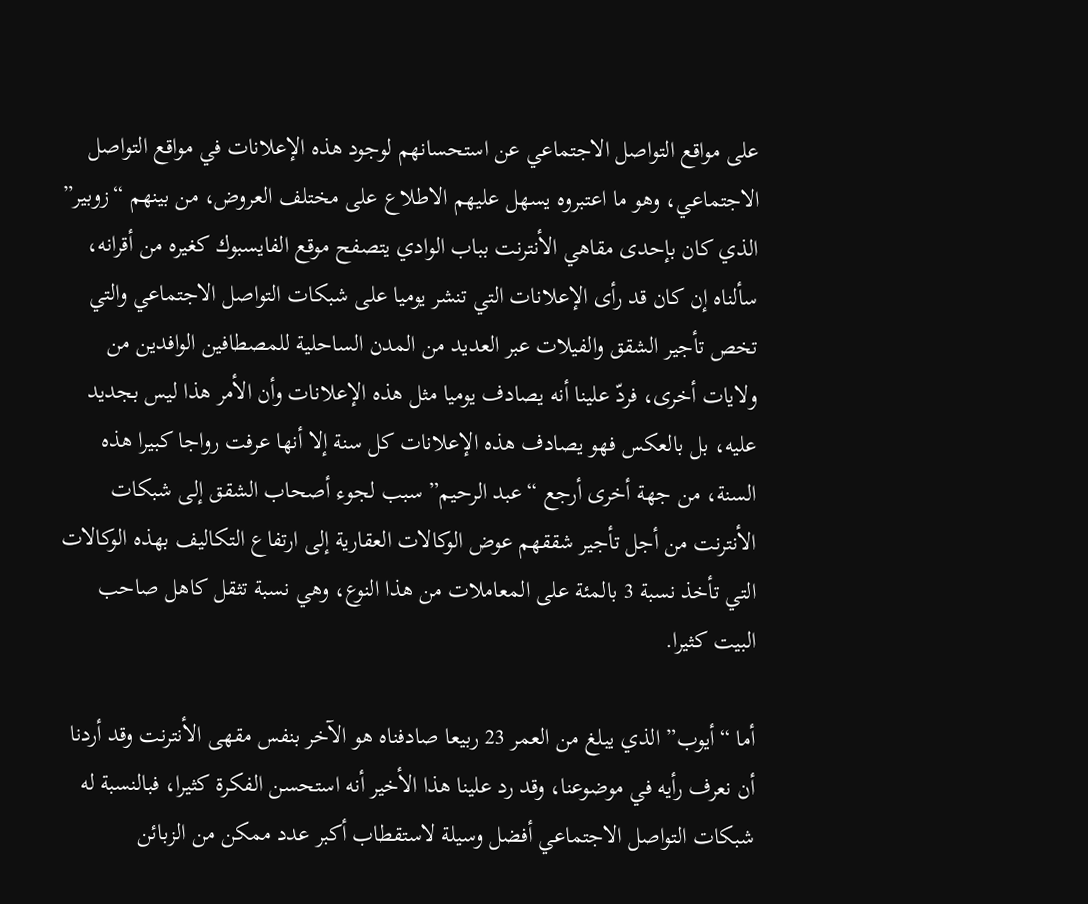على مواقع التواصل الاجتماعي عن استحسانهم لوجود هذه الإعلانات في مواقع التواصل الاجتماعي، وهو ما اعتبروه يسهل عليهم الاطلاع على مختلف العروض، من بينهم “زوبير” الذي كان بإحدى مقاهي الأنترنت بباب الوادي يتصفح موقع الفايسبوك كغيره من أقرانه، سألناه إن كان قد رأى الإعلانات التي تنشر يوميا على شبكات التواصل الاجتماعي والتي تخص تأجير الشقق والفيلات عبر العديد من المدن الساحلية للمصطافين الوافدين من ولايات أخرى، فردّ علينا أنه يصادف يوميا مثل هذه الإعلانات وأن الأمر هذا ليس بجديد عليه، بل بالعكس فهو يصادف هذه الإعلانات كل سنة إلا أنها عرفت رواجا كبيرا هذه السنة، من جهة أخرى أرجع “عبد الرحيم” سبب لجوء أصحاب الشقق إلى شبكات الأنترنت من أجل تأجير شققهم عوض الوكالات العقارية إلى ارتفاع التكاليف بهذه الوكالات التي تأخذ نسبة 3 بالمئة على المعاملات من هذا النوع، وهي نسبة تثقل كاهل صاحب البيت كثيرا.

أما “أيوب” الذي يبلغ من العمر 23 ربيعا صادفناه هو الآخر بنفس مقهى الأنترنت وقد أردنا أن نعرف رأيه في موضوعنا، وقد رد علينا هذا الأخير أنه استحسن الفكرة كثيرا، فبالنسبة له شبكات التواصل الاجتماعي أفضل وسيلة لاستقطاب أكبر عدد ممكن من الزبائن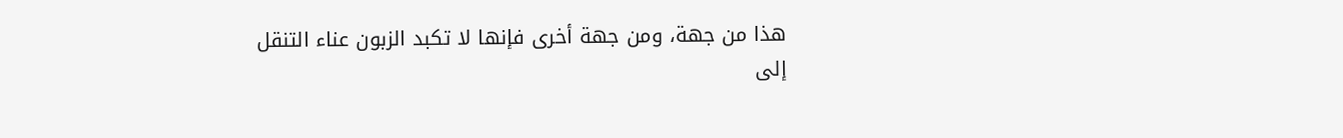هذا من جهة، ومن جهة أخرى فإنها لا تكبد الزبون عناء التنقل إلى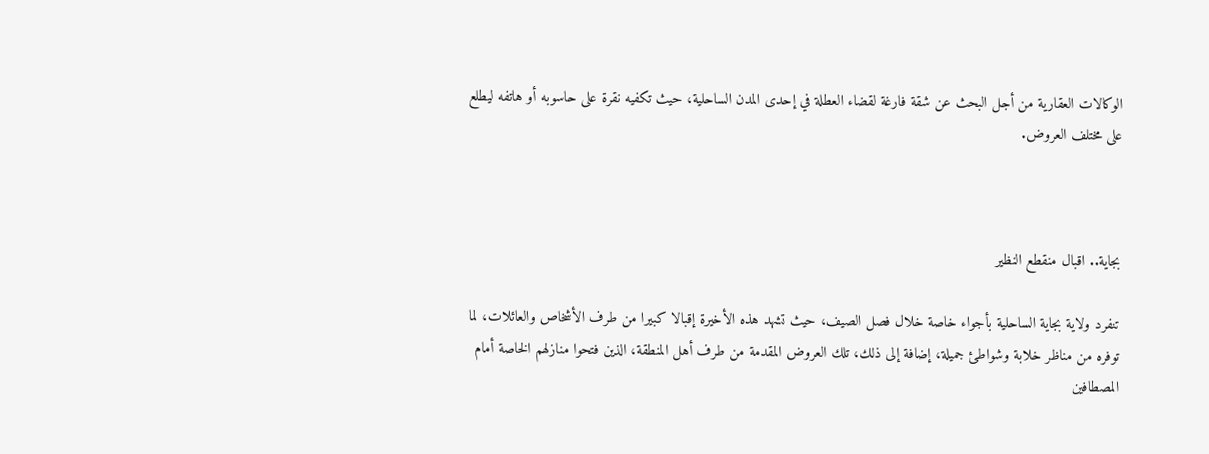الوكالات العقارية من أجل البحث عن شقة فارغة لقضاء العطلة في إحدى المدن الساحلية، حيث تكفيه نقرة على حاسوبه أو هاتفه ليطلع على مختلف العروض.



بجاية.. اقبال منقطع النظير

تنفرد ولاية بجاية الساحلية بأجواء خاصة خلال فصل الصيف، حيث تشهد هذه الأخيرة إقبالا كبيرا من طرف الأشخاص والعائلات، لما توفره من مناظر خلابة وشواطئ جميلة، إضافة إلى ذلك، تلك العروض المقدمة من طرف أهل المنطقة، الذين فتحوا منازلهم الخاصة أمام المصطافين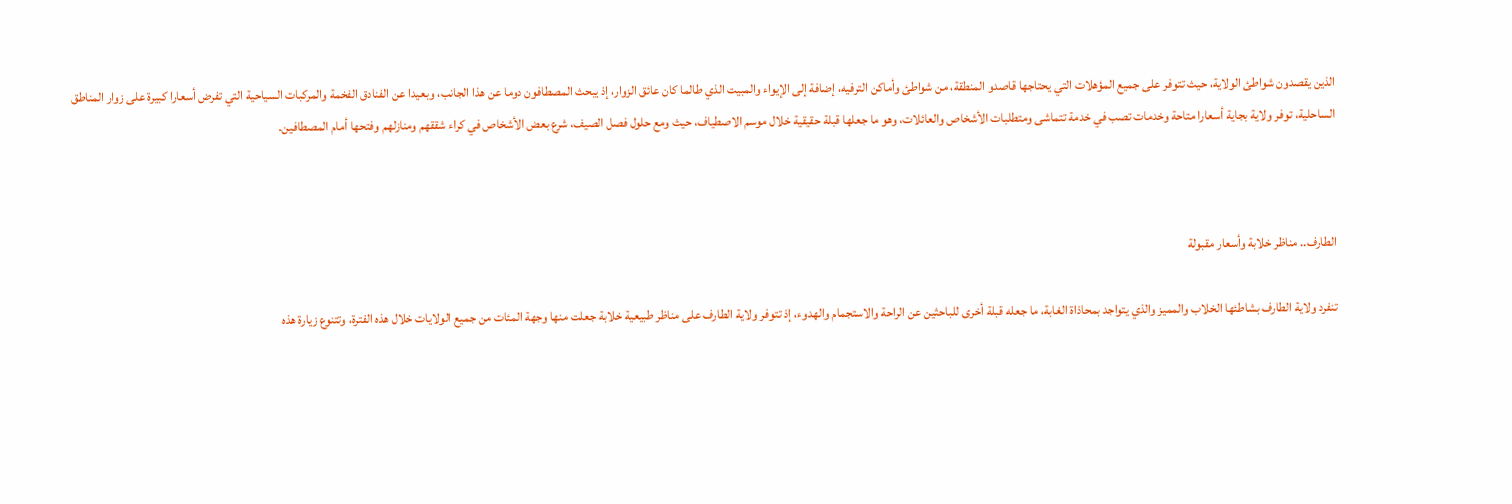الذين يقصدون شواطئ الولاية، حيث تتوفر على جميع المؤهلات التي يحتاجها قاصدو المنطقة، من شواطئ وأماكن الترفيه، إضافة إلى الإيواء والمبيت الذي طالما كان عائق الزوار، إذ يبحث المصطافون دوما عن هذا الجانب، وبعيدا عن الفنادق الفخمة والمركبات السياحية التي تفرض أسعارا كبيرة على زوار المناطق الساحلية، توفر ولاية بجاية أسعارا متاحة وخدمات تصب في خدمة تتماشى ومتطلبات الأشخاص والعائلات، وهو ما جعلها قبلة حقيقية خلال موسم الاصطياف، حيث ومع حلول فصل الصيف، شرع بعض الأشخاص في كراء شققهم ومنازلهم وفتحها أمام المصطافين.



الطارف.. مناظر خلابة وأسعار مقبولة

تنفرد ولاية الطارف بشاطئها الخلاب والمميز والذي يتواجد بمحاذاة الغابة، ما جعله قبلة أخرى للباحثين عن الراحة والاستجمام والهدوء، إذ تتوفر ولاية الطارف على مناظر طبيعية خلابة جعلت منها وجهة المئات من جميع الولايات خلال هذه الفترة، وتتنوع زيارة هذه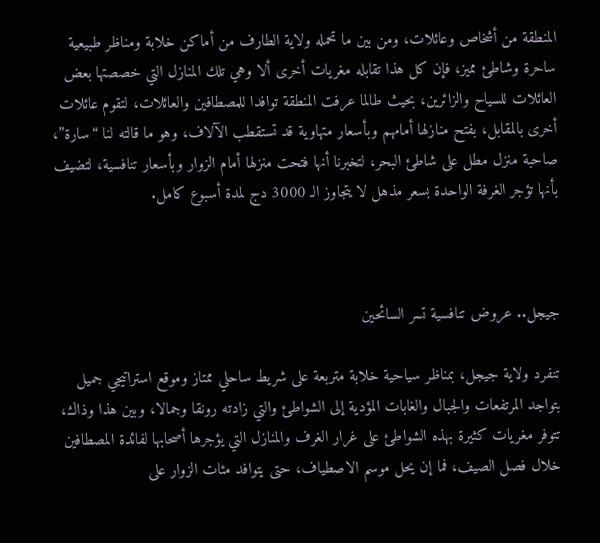المنطقة من أشخاص وعائلات، ومن بين ما تحمله ولاية الطارف من أماكن خلابة ومناظر طبيعية ساحرة وشاطئ مميز، فإن كل هذا تقابله مغريات أخرى ألا وهي تلك المنازل التي خصصتها بعض العائلات للسياح والزائرين، بحيث طالما عرفت المنطقة توافدا للمصطافين والعائلات، لتقوم عائلات أخرى بالمقابل، بفتح منازلها أمامهم وبأسعار متهاوية قد تستقطب الآلاف، وهو ما قالته لنا “سارة”، صاحبة منزل مطل على شاطئ البحر، لتخبرنا أنها فتحت منزلها أمام الزوار وبأسعار تنافسية، لتضيف بأنها تؤجر الغرفة الواحدة بسعر مذهل لا يتجاوز الـ 3000 دج لمدة أسبوع كامل.



جيجل.. عروض تنافسية تسر السائحين

تنفرد ولاية جيجل، بمناظر سياحية خلابة متربعة على شريط ساحلي ممتاز وموقع استراتيجي جميل بتواجد المرتفعات والجبال والغابات المؤدية إلى الشواطئ والتي زادته رونقا وجمالا، وبين هذا وذاك، تتوفر مغريات كثيرة بهذه الشواطئ على غرار الغرف والمنازل التي يؤجرها أصحابها لفائدة المصطافين خلال فصل الصيف، فما إن يحل موسم الاصطياف، حتى يتوافد مئات الزوار على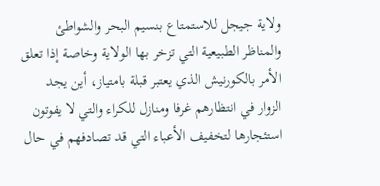ولاية جيجل للاستمتاع بنسيم البحر والشواطئ والمناظر الطبيعية التي تزخر بها الولاية وخاصة إذا تعلق الأمر بالكورنيش الذي يعتبر قبلة بامتياز، أين يجد الزوار في انتظارهم غرفا ومنازل للكراء والتي لا يفوتون استئجارها لتخفيف الأعباء التي قد تصادفهم في حال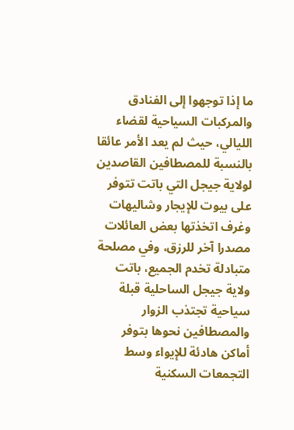ما إذا توجهوا إلى الفنادق والمركبات السياحية لقضاء الليالي، حيث لم يعد الأمر عائقا بالنسبة للمصطافين القاصدين لولاية جيجل التي باتت تتوفر على بيوت للإيجار وشاليهات وغرف اتخذتها بعض العائلات مصدرا آخر للرزق، وفي مصلحة متبادلة تخدم الجميع، باتت ولاية جيجل الساحلية قبلة سياحية تجتذب الزوار والمصطافين نحوها بتوفر أماكن هادئة للإيواء وسط التجمعات السكنية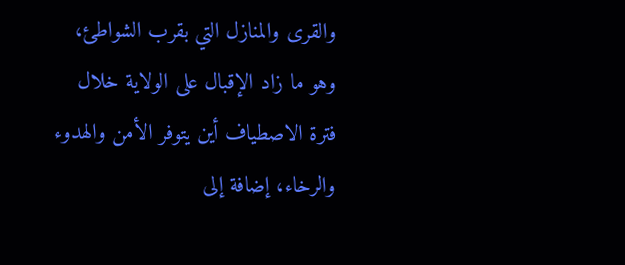والقرى والمنازل التي بقرب الشواطئ، وهو ما زاد الإقبال على الولاية خلال فترة الاصطياف أين يتوفر الأمن والهدوء والرخاء، إضافة إلى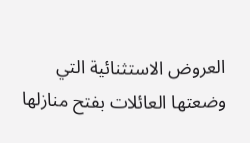العروض الاستثنائية التي وضعتها العائلات بفتح منازلها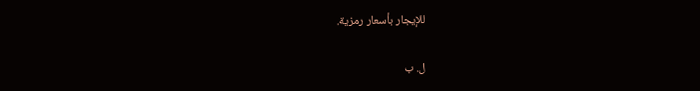للإيجار بأسعار رمزية.

ل. ب